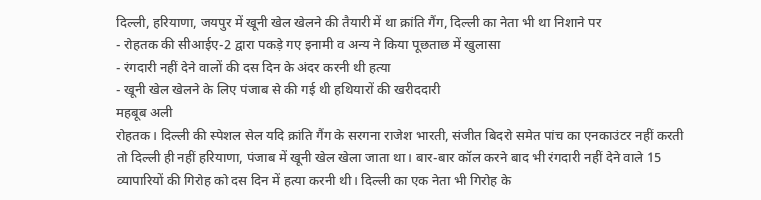दिल्ली, हरियाणा, जयपुर में खूनी खेल खेलने की तैयारी में था क्रांति गैंग, दिल्ली का नेता भी था निशाने पर
- रोहतक की सीआईए-2 द्वारा पकड़े गए इनामी व अन्य ने किया पूछताछ में खुलासा
- रंगदारी नहीं देने वालों की दस दिन के अंदर करनी थी हत्या
- खूनी खेल खेलने के लिए पंजाब से की गई थी हथियारों की खरीददारी
महबूब अली
रोहतक। दिल्ली की स्पेशल सेल यदि क्रांति गैंग के सरगना राजेश भारती, संजीत बिदरो समेत पांच का एनकाउंटर नहीं करती तो दिल्ली ही नहीं हरियाणा, पंजाब में खूनी खेल खेला जाता था। बार-बार कॉल करने बाद भी रंगदारी नहीं देने वाले 15 व्यापारियों की गिरोह को दस दिन में हत्या करनी थी। दिल्ली का एक नेता भी गिरोह के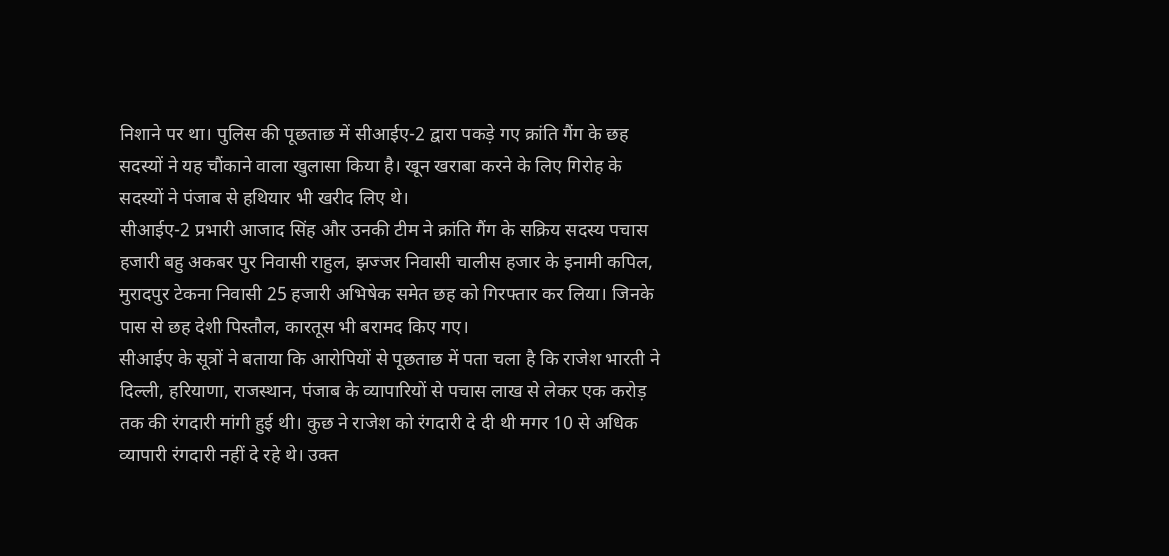निशाने पर था। पुलिस की पूछताछ में सीआईए-2 द्वारा पकड़े गए क्रांति गैंग के छह सदस्यों ने यह चौंकाने वाला खुलासा किया है। खून खराबा करने के लिए गिरोह के सदस्यों ने पंजाब से हथियार भी खरीद लिए थे।
सीआईए-2 प्रभारी आजाद सिंह और उनकी टीम ने क्रांति गैंग के सक्रिय सदस्य पचास हजारी बहु अकबर पुर निवासी राहुल, झज्जर निवासी चालीस हजार के इनामी कपिल, मुरादपुर टेकना निवासी 25 हजारी अभिषेक समेत छह को गिरफ्तार कर लिया। जिनके पास से छह देशी पिस्तौल, कारतूस भी बरामद किए गए।
सीआईए के सूत्रों ने बताया कि आरोपियों से पूछताछ में पता चला है कि राजेश भारती ने दिल्ली, हरियाणा, राजस्थान, पंजाब के व्यापारियों से पचास लाख से लेकर एक करोड़ तक की रंगदारी मांगी हुई थी। कुछ ने राजेश को रंगदारी दे दी थी मगर 10 से अधिक व्यापारी रंगदारी नहीं दे रहे थे। उक्त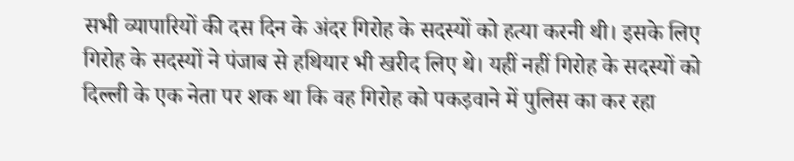सभी व्यापारियों की दस दिन के अंदर गिरोह के सदस्यों को हत्या करनी थी। इसके लिए गिरोह के सदस्यों ने पंजाब से हथियार भी खरीद लिए थे। यहीं नहीं गिरोह के सदस्यों को दिल्ली के एक नेता पर शक था कि वह गिरोह को पकड़वाने में पुलिस का कर रहा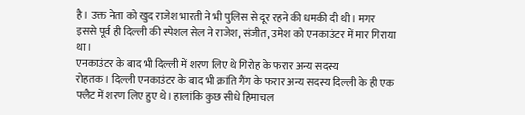है। उक्त नेता को खुद राजेश भारती ने भी पुलिस से दूर रहने की धमकी दी थी। मगर इससे पूर्व ही दिल्ली की स्पेशल सेल ने राजेश, संजीत, उमेश को एनकाउंटर में मार गिराया था।
एनकाउंटर के बाद भी दिल्ली में शरण लिए थे गिरोह के फरार अन्य सदस्य
रोहतक। दिल्ली एनकाउंटर के बाद भी क्रांति गैंग के फरार अन्य सदस्य दिल्ली के ही एक फ्लैट में शरण लिए हुए थे। हालांकि कुछ सीधे हिमाचल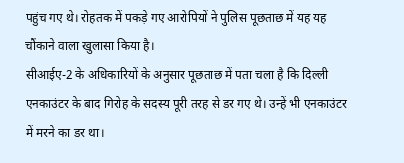पहुंच गए थे। रोहतक में पकड़े गए आरोपियों ने पुलिस पूछताछ में यह यह चौंकाने वाला खुलासा किया है।
सीआईए-2 के अधिकारियों के अनुसार पूछताछ में पता चला है कि दिल्ली एनकाउंटर के बाद गिरोह के सदस्य पूरी तरह से डर गए थे। उन्हें भी एनकाउंटर में मरने का डर था।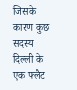जिसके कारण कुछ सदस्य दिल्ली के एक फ्लैट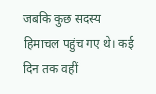जबकि कुछ सदस्य हिमाचल पहुंच गए थे। कई दिन तक वहीं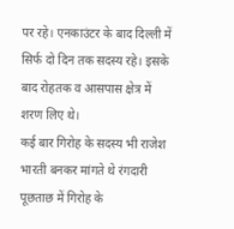पर रहे। एनकाउंटर के बाद दिल्ली में सिर्फ दो दिन तक सदस्य रहे। इसके बाद रोहतक व आसपास क्षेत्र में शरण लिए थे।
कई बार गिरोह के सदस्य भी राजेश भारती बनकर मांगते थे रंगदारी
पूछताछ में गिरोह के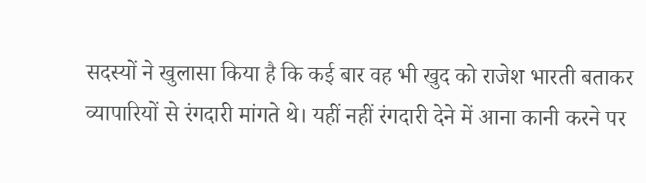सदस्यों ने खुलासा किया है कि कई बार वह भी खुद को राजेश भारती बताकर व्यापारियों से रंगदारी मांगते थे। यहीं नहीं रंगदारी देने में आना कानी करने पर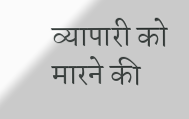व्यापारी को मारने की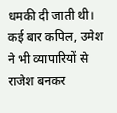धमकी दी जाती थी। कई बार कपिल, उमेश ने भी व्यापारियों से राजेश बनकर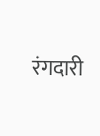रंगदारी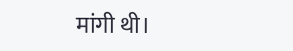मांगी थी।